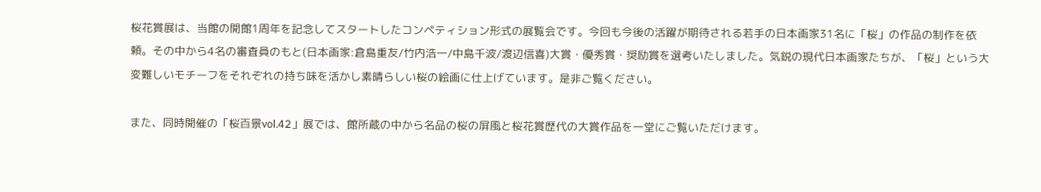桜花賞展は、当館の開館1周年を記念してスタートしたコンペティション形式の展覧会です。今回も今後の活躍が期待される若手の日本画家31名に「桜」の作品の制作を依頼。その中から4名の審査員のもと(日本画家:倉島重友/竹内浩一/中島千波/渡辺信喜)大賞・優秀賞・奨励賞を選考いたしました。気鋭の現代日本画家たちが、「桜」という大変難しいモチーフをそれぞれの持ち味を活かし素晴らしい桜の絵画に仕上げています。是非ご覧ください。

また、同時開催の「桜百景vol.42」展では、館所蔵の中から名品の桜の屏風と桜花賞歴代の大賞作品を一堂にご覧いただけます。